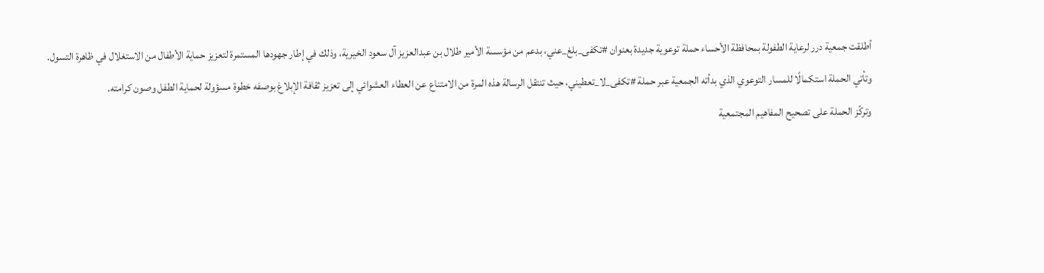أطلقت جمعية درر لرعاية الطفولة بمحافظة الأحساء حملة توعوية جديدة بعنوان #تكفى_بلغ_عني، بدعم من مؤسسة الأمير طلال بن عبدالعزيز آل سعود الخيرية، وذلك في إطار جهودها المستمرة لتعزيز حماية الأطفال من الاستغلال في ظاهرة التسول.
وتأتي الحملة استكمالًا للمسار التوعوي الذي بدأته الجمعية عبر حملة #تكفى_لا_تعطيني، حيث تنتقل الرسالة هذه المرة من الامتناع عن العطاء العشوائي إلى تعزيز ثقافة الإبلاغ بوصفه خطوة مسؤولة لحماية الطفل وصون كرامته.
وتركّز الحملة على تصحيح المفاهيم المجتمعية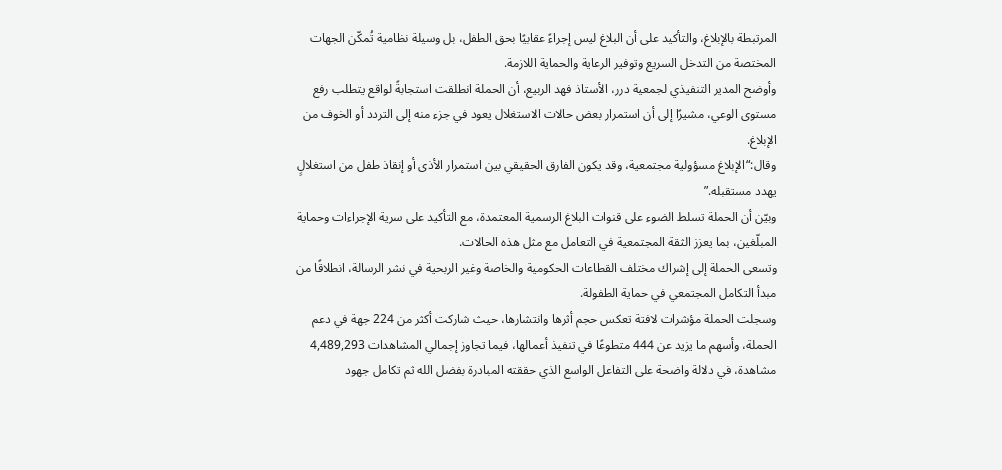المرتبطة بالإبلاغ، والتأكيد على أن البلاغ ليس إجراءً عقابيًا بحق الطفل، بل وسيلة نظامية تُمكّن الجهات المختصة من التدخل السريع وتوفير الرعاية والحماية اللازمة.
وأوضح المدير التنفيذي لجمعية درر، الأستاذ فهد الربيع، أن الحملة انطلقت استجابةً لواقع يتطلب رفع مستوى الوعي، مشيرًا إلى أن استمرار بعض حالات الاستغلال يعود في جزء منه إلى التردد أو الخوف من الإبلاغ.
وقال:“الإبلاغ مسؤولية مجتمعية، وقد يكون الفارق الحقيقي بين استمرار الأذى أو إنقاذ طفل من استغلالٍ يهدد مستقبله.”
وبيّن أن الحملة تسلط الضوء على قنوات البلاغ الرسمية المعتمدة، مع التأكيد على سرية الإجراءات وحماية المبلّغين، بما يعزز الثقة المجتمعية في التعامل مع مثل هذه الحالات.
وتسعى الحملة إلى إشراك مختلف القطاعات الحكومية والخاصة وغير الربحية في نشر الرسالة، انطلاقًا من مبدأ التكامل المجتمعي في حماية الطفولة.
وسجلت الحملة مؤشرات لافتة تعكس حجم أثرها وانتشارها، حيث شاركت أكثر من 224 جهة في دعم الحملة، وأسهم ما يزيد عن 444 متطوعًا في تنفيذ أعمالها، فيما تجاوز إجمالي المشاهدات 4,489,293 مشاهدة، في دلالة واضحة على التفاعل الواسع الذي حققته المبادرة بفضل الله ثم تكامل جهود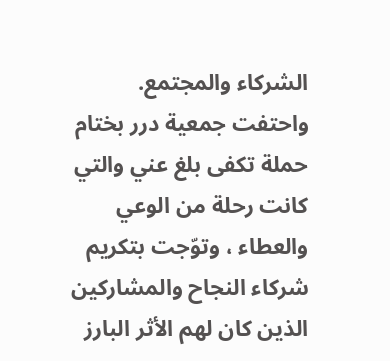الشركاء والمجتمع.
واحتفت جمعية درر بختام حملة تكفى بلغ عني والتي كانت رحلة من الوعي والعطاء ، وتوّجت بتكريم شركاء النجاح والمشاركين الذين كان لهم الأثر البارز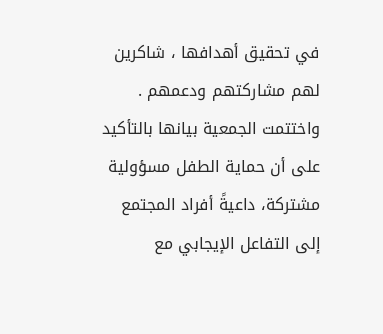في تحقيق أهدافها ، شاكرين لهم مشاركتهم ودعمهم .
واختتمت الجمعية بيانها بالتأكيد على أن حماية الطفل مسؤولية مشتركة، داعيةً أفراد المجتمع إلى التفاعل الإيجابي مع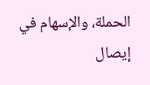الحملة، والإسهام في إيصال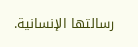رسالتها الإنسانية.